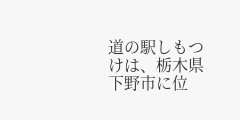道の駅しもつけは、栃木県下野市に位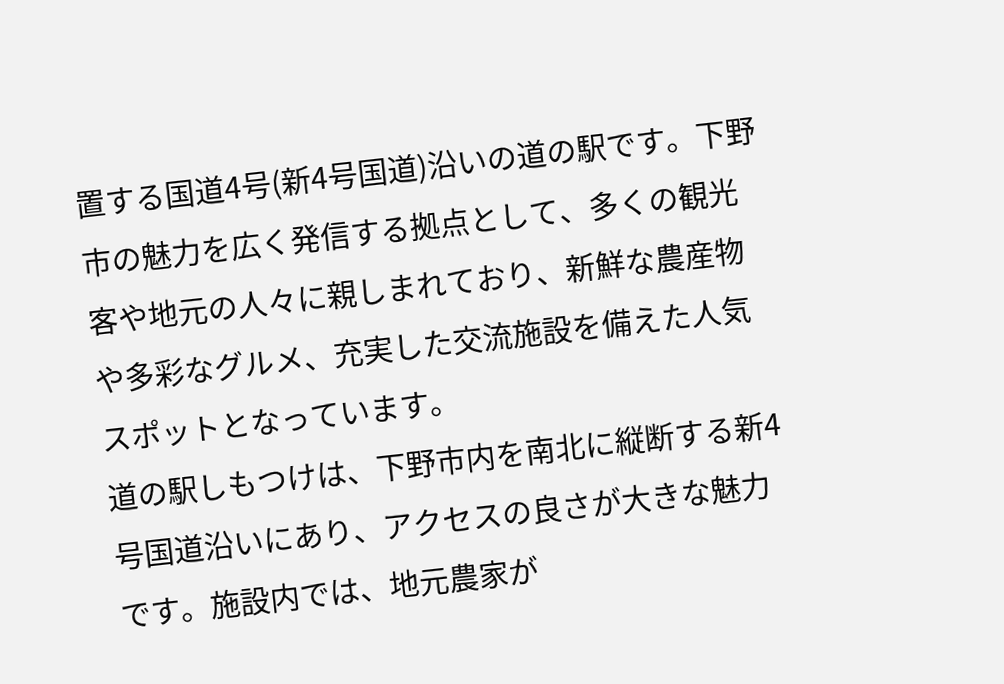置する国道4号(新4号国道)沿いの道の駅です。下野市の魅力を広く発信する拠点として、多くの観光客や地元の人々に親しまれており、新鮮な農産物や多彩なグルメ、充実した交流施設を備えた人気スポットとなっています。
道の駅しもつけは、下野市内を南北に縦断する新4号国道沿いにあり、アクセスの良さが大きな魅力です。施設内では、地元農家が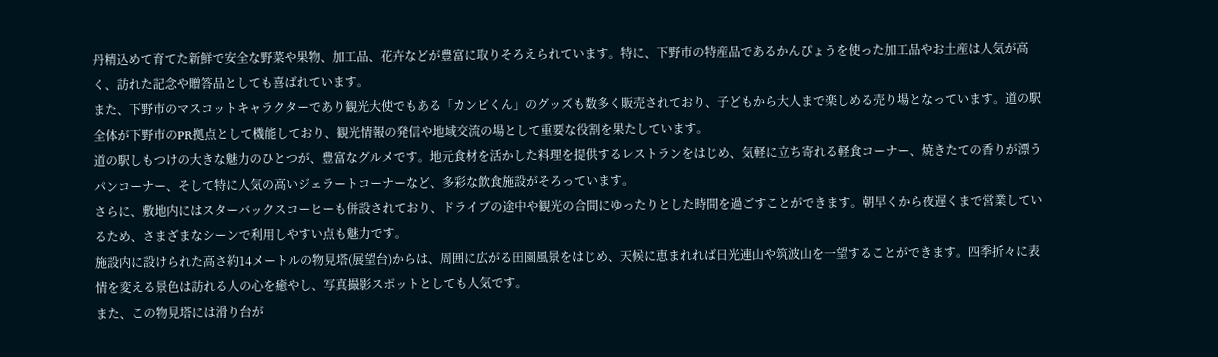丹精込めて育てた新鮮で安全な野菜や果物、加工品、花卉などが豊富に取りそろえられています。特に、下野市の特産品であるかんぴょうを使った加工品やお土産は人気が高く、訪れた記念や贈答品としても喜ばれています。
また、下野市のマスコットキャラクターであり観光大使でもある「カンピくん」のグッズも数多く販売されており、子どもから大人まで楽しめる売り場となっています。道の駅全体が下野市のPR拠点として機能しており、観光情報の発信や地域交流の場として重要な役割を果たしています。
道の駅しもつけの大きな魅力のひとつが、豊富なグルメです。地元食材を活かした料理を提供するレストランをはじめ、気軽に立ち寄れる軽食コーナー、焼きたての香りが漂うパンコーナー、そして特に人気の高いジェラートコーナーなど、多彩な飲食施設がそろっています。
さらに、敷地内にはスターバックスコーヒーも併設されており、ドライブの途中や観光の合間にゆったりとした時間を過ごすことができます。朝早くから夜遅くまで営業しているため、さまざまなシーンで利用しやすい点も魅力です。
施設内に設けられた高さ約14メートルの物見塔(展望台)からは、周囲に広がる田園風景をはじめ、天候に恵まれれば日光連山や筑波山を一望することができます。四季折々に表情を変える景色は訪れる人の心を癒やし、写真撮影スポットとしても人気です。
また、この物見塔には滑り台が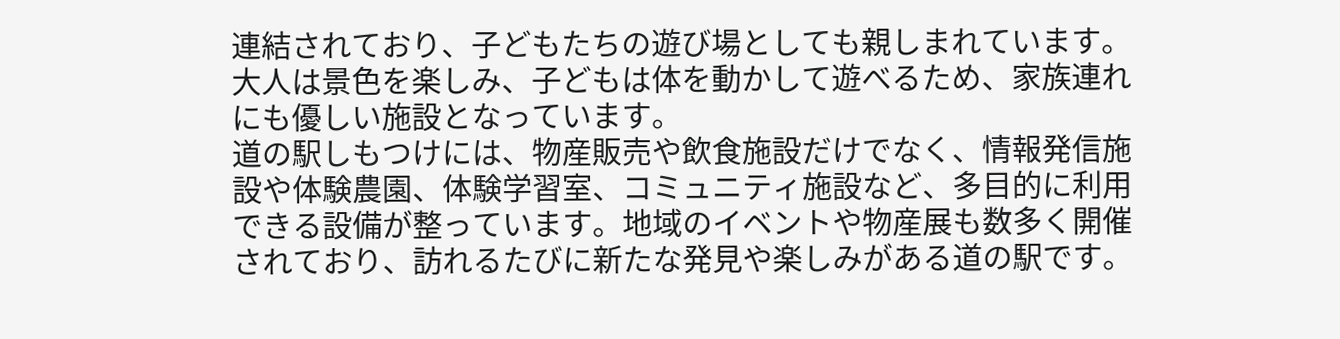連結されており、子どもたちの遊び場としても親しまれています。大人は景色を楽しみ、子どもは体を動かして遊べるため、家族連れにも優しい施設となっています。
道の駅しもつけには、物産販売や飲食施設だけでなく、情報発信施設や体験農園、体験学習室、コミュニティ施設など、多目的に利用できる設備が整っています。地域のイベントや物産展も数多く開催されており、訪れるたびに新たな発見や楽しみがある道の駅です。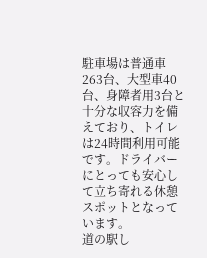駐車場は普通車263台、大型車40台、身障者用3台と十分な収容力を備えており、トイレは24時間利用可能です。ドライバーにとっても安心して立ち寄れる休憩スポットとなっています。
道の駅し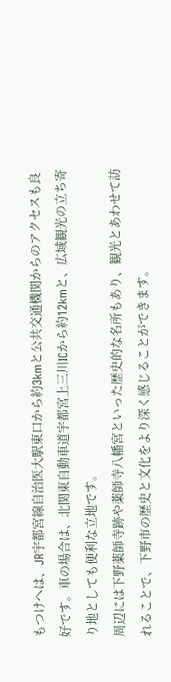もつけへは、JR宇都宮線自治医大駅東口から約3kmと公共交通機関からのアクセスも良好です。車の場合は、北関東自動車道宇都宮上三川ICから約12kmと、広域観光の立ち寄り地としても便利な立地です。
周辺には下野薬師寺跡や薬師寺八幡宮といった歴史的な名所もあり、観光とあわせて訪れることで、下野市の歴史と文化をより深く感じることができます。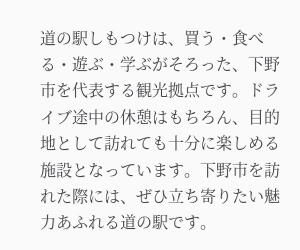道の駅しもつけは、買う・食べる・遊ぶ・学ぶがそろった、下野市を代表する観光拠点です。ドライブ途中の休憩はもちろん、目的地として訪れても十分に楽しめる施設となっています。下野市を訪れた際には、ぜひ立ち寄りたい魅力あふれる道の駅です。